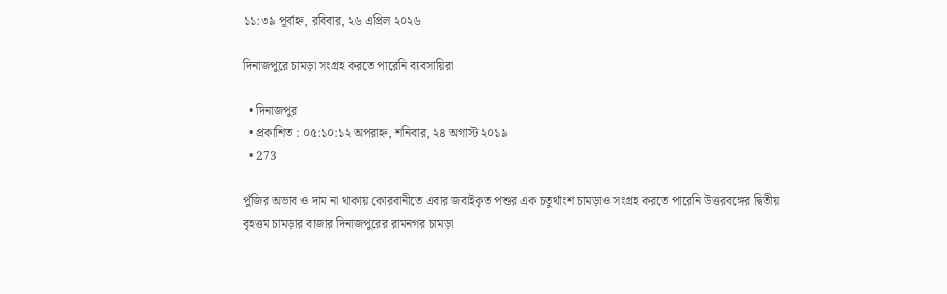১১:৩৯ পূর্বাহ্ন, রবিবার, ২৬ এপ্রিল ২০২৬

দিনাজপুরে চামড়া সংগ্রহ করতে পারেনি ব্যবসায়িরা

  • দিনাজপুর
  • প্রকাশিত : ০৫:১০:১২ অপরাহ্ন, শনিবার, ২৪ অগাস্ট ২০১৯
  • 273

পুঁজির অভাব ও দাম না থাকায় কোরবানীতে এবার জবাইকৃত পশুর এক চতুর্থাংশ চামড়াও সংগ্রহ করতে পারেনি উত্তরবঙ্গের দ্বিতীয় বৃহত্তম চামড়ার বাজার দিনাজপুরের রামনগর চামড়া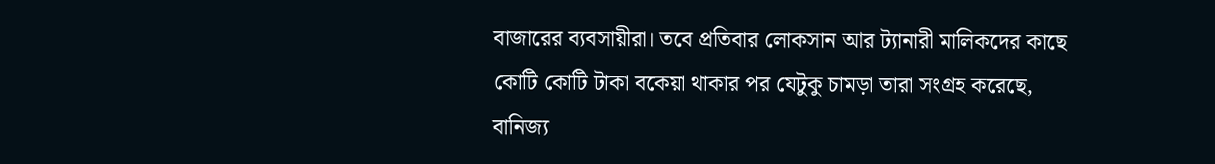বাজারের ব্যবসায়ীরা। তবে প্রতিবার লোকসান আর ট্যানারী মালিকদের কাছে কোটি কোটি টাকা বকেয়া থাকার পর যেটুকু চামড়া তারা সংগ্রহ করেছে, বানিজ্য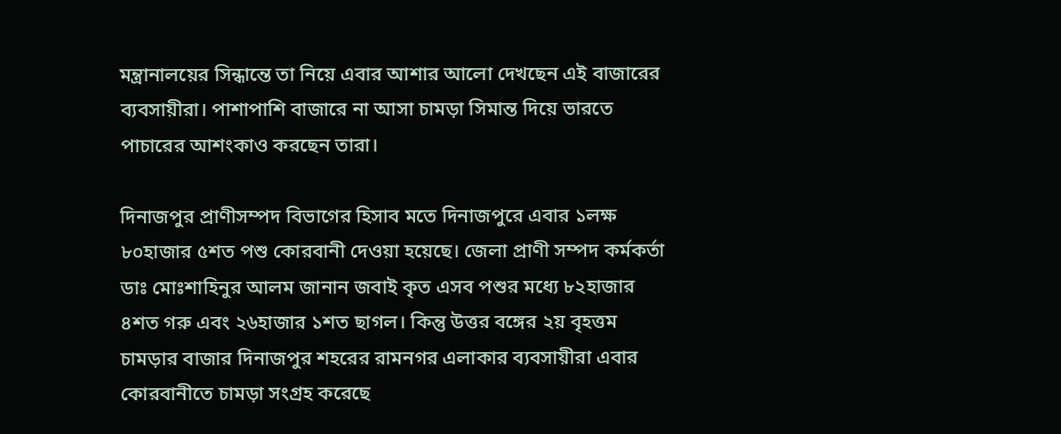মন্ত্রানালয়ের সিন্ধান্তে তা নিয়ে এবার আশার আলো দেখছেন এই বাজারের ব্যবসায়ীরা। পাশাপাশি বাজারে না আসা চামড়া সিমান্ত দিয়ে ভারতে পাচারের আশংকাও করছেন তারা।

দিনাজপুর প্রাণীসম্পদ বিভাগের হিসাব মতে দিনাজপুরে এবার ১লক্ষ ৮০হাজার ৫শত পশু কোরবানী দেওয়া হয়েছে। জেলা প্রাণী সম্পদ কর্মকর্তা ডাঃ মোঃশাহিনুর আলম জানান জবাই কৃত এসব পশুর মধ্যে ৮২হাজার ৪শত গরু এবং ২৬হাজার ১শত ছাগল। কিন্তু উত্তর বঙ্গের ২য় বৃহত্তম চামড়ার বাজার দিনাজপুর শহরের রামনগর এলাকার ব্যবসায়ীরা এবার কোরবানীতে চামড়া সংগ্রহ করেছে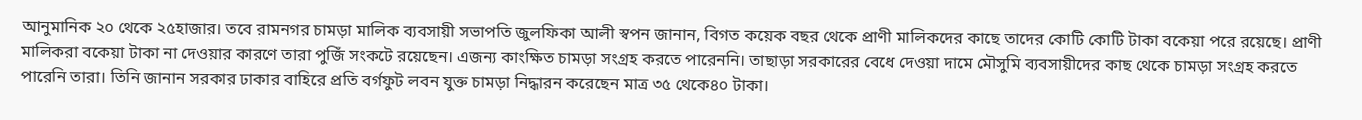আনুমানিক ২০ থেকে ২৫হাজার। তবে রামনগর চামড়া মালিক ব্যবসায়ী সভাপতি জুলফিকা আলী স্বপন জানান, বিগত কয়েক বছর থেকে প্রাণী মালিকদের কাছে তাদের কোটি কোটি টাকা বকেয়া পরে রয়েছে। প্রাণী মালিকরা বকেয়া টাকা না দেওয়ার কারণে তারা পুজিঁ সংকটে রয়েছেন। এজন্য কাংক্ষিত চামড়া সংগ্রহ করতে পারেননি। তাছাড়া সরকারের বেধে দেওয়া দামে মৌসুমি ব্যবসায়ীদের কাছ থেকে চামড়া সংগ্রহ করতে পারেনি তারা। তিনি জানান সরকার ঢাকার বাহিরে প্রতি বর্গফুট লবন যুক্ত চামড়া নিদ্ধারন করেছেন মাত্র ৩৫ থেকে৪০ টাকা।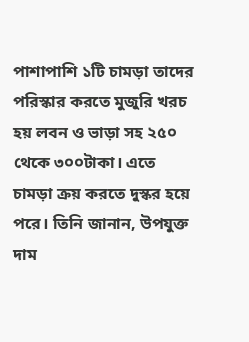পাশাপাশি ১টি চামড়া তাদের পরিস্কার করতে মুজুরি খরচ হয় লবন ও ভাড়া সহ ২৫০ থেকে ৩০০টাকা। এতে চামড়া ক্রয় করতে দুস্কর হয়ে পরে। তিনি জানান, উপযুক্ত দাম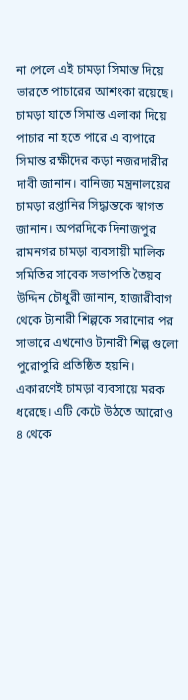না পেলে এই চামড়া সিমান্ত দিয়ে ভারতে পাচারের আশংকা রয়েছে। চামড়া যাতে সিমান্ত এলাকা দিয়ে পাচার না হতে পারে এ ব্যপারে সিমান্ত রক্ষীদের কড়া নজরদারীর দাবী জানান। বানিজ্য মন্ত্রনালয়ের চামড়া রপ্তানির সিদ্ধান্তকে স্বাগত জানান। অপরদিকে দিনাজপুর রামনগর চামড়া ব্যবসায়ী মালিক সমিতির সাবেক সভাপতি তৈয়ব উদ্দিন চৌধুরী জানান, হাজারীবাগ থেকে ট্যনারী শিল্পকে সরানোর পর সাভারে এখনোও ট্যনারী শিল্প গুলো পুরোপুরি প্রতিষ্ঠিত হয়নি। একারণেই চামড়া ব্যবসায়ে মরক ধরেছে। এটি কেটে উঠতে আরোও ৪ থেকে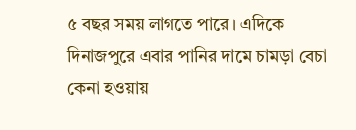৫ বছর সময় লাগতে পারে। এদিকে দিনাজপুরে এবার পানির দামে চামড়া বেচা কেনা হওয়ায়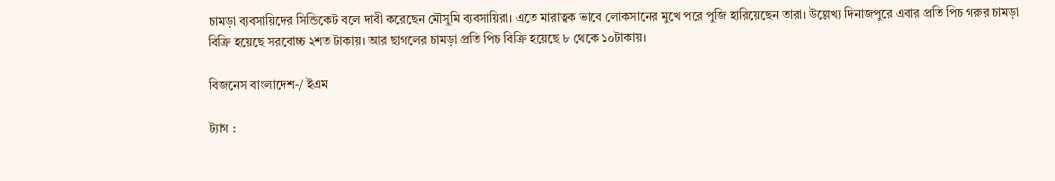চামড়া ব্যবসায়িদের সিন্ডিকেট বলে দাবী করেছেন মৌসুমি ব্যবসায়িরা। এতে মারাত্বক ভাবে লোকসানের মুখে পরে পুজি হারিয়েছেন তারা। উল্লেখ্য দিনাজপুরে এবার প্রতি পিচ গরুর চামড়া বিক্রি হয়েছে সরবোচ্চ ২শত টাকায়। আর ছাগলের চামড়া প্রতি পিচ বিক্রি হয়েছে ৮ থেকে ১০টাকায়।

বিজনেস বাংলাদেশ-/ ইএম

ট্যাগ :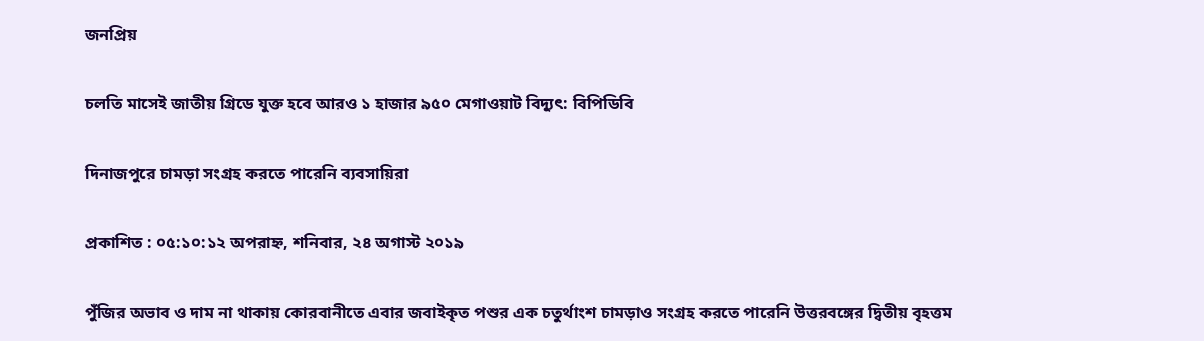জনপ্রিয়

চলতি মাসেই জাতীয় গ্রিডে যুক্ত হবে আরও ১ হাজার ৯৫০ মেগাওয়াট বিদ্যুৎ: বিপিডিবি

দিনাজপুরে চামড়া সংগ্রহ করতে পারেনি ব্যবসায়িরা

প্রকাশিত : ০৫:১০:১২ অপরাহ্ন, শনিবার, ২৪ অগাস্ট ২০১৯

পুঁজির অভাব ও দাম না থাকায় কোরবানীতে এবার জবাইকৃত পশুর এক চতুর্থাংশ চামড়াও সংগ্রহ করতে পারেনি উত্তরবঙ্গের দ্বিতীয় বৃহত্তম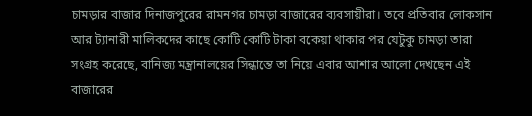চামড়ার বাজার দিনাজপুরের রামনগর চামড়া বাজারের ব্যবসায়ীরা। তবে প্রতিবার লোকসান আর ট্যানারী মালিকদের কাছে কোটি কোটি টাকা বকেয়া থাকার পর যেটুকু চামড়া তারা সংগ্রহ করেছে, বানিজ্য মন্ত্রানালয়ের সিন্ধান্তে তা নিয়ে এবার আশার আলো দেখছেন এই বাজারের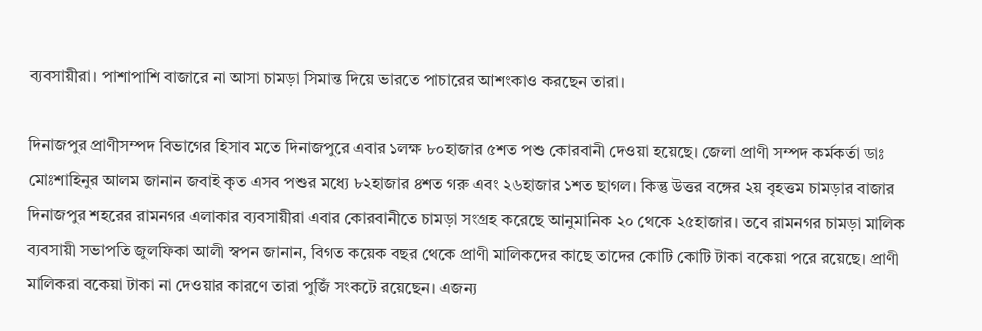ব্যবসায়ীরা। পাশাপাশি বাজারে না আসা চামড়া সিমান্ত দিয়ে ভারতে পাচারের আশংকাও করছেন তারা।

দিনাজপুর প্রাণীসম্পদ বিভাগের হিসাব মতে দিনাজপুরে এবার ১লক্ষ ৮০হাজার ৫শত পশু কোরবানী দেওয়া হয়েছে। জেলা প্রাণী সম্পদ কর্মকর্তা ডাঃ মোঃশাহিনুর আলম জানান জবাই কৃত এসব পশুর মধ্যে ৮২হাজার ৪শত গরু এবং ২৬হাজার ১শত ছাগল। কিন্তু উত্তর বঙ্গের ২য় বৃহত্তম চামড়ার বাজার দিনাজপুর শহরের রামনগর এলাকার ব্যবসায়ীরা এবার কোরবানীতে চামড়া সংগ্রহ করেছে আনুমানিক ২০ থেকে ২৫হাজার। তবে রামনগর চামড়া মালিক ব্যবসায়ী সভাপতি জুলফিকা আলী স্বপন জানান, বিগত কয়েক বছর থেকে প্রাণী মালিকদের কাছে তাদের কোটি কোটি টাকা বকেয়া পরে রয়েছে। প্রাণী মালিকরা বকেয়া টাকা না দেওয়ার কারণে তারা পুজিঁ সংকটে রয়েছেন। এজন্য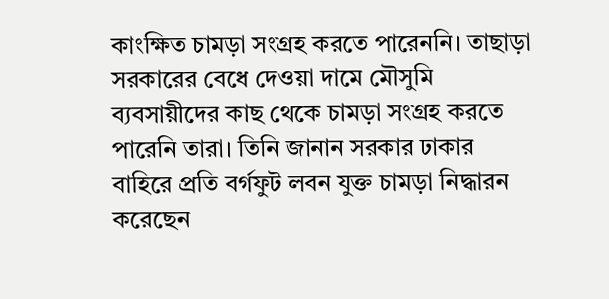কাংক্ষিত চামড়া সংগ্রহ করতে পারেননি। তাছাড়া সরকারের বেধে দেওয়া দামে মৌসুমি ব্যবসায়ীদের কাছ থেকে চামড়া সংগ্রহ করতে পারেনি তারা। তিনি জানান সরকার ঢাকার বাহিরে প্রতি বর্গফুট লবন যুক্ত চামড়া নিদ্ধারন করেছেন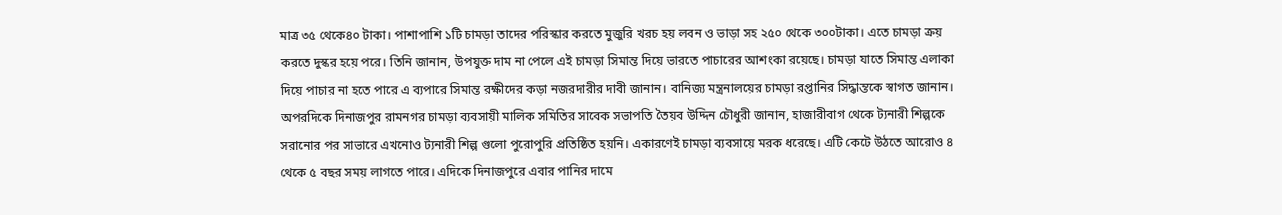মাত্র ৩৫ থেকে৪০ টাকা। পাশাপাশি ১টি চামড়া তাদের পরিস্কার করতে মুজুরি খরচ হয় লবন ও ভাড়া সহ ২৫০ থেকে ৩০০টাকা। এতে চামড়া ক্রয় করতে দুস্কর হয়ে পরে। তিনি জানান, উপযুক্ত দাম না পেলে এই চামড়া সিমান্ত দিয়ে ভারতে পাচারের আশংকা রয়েছে। চামড়া যাতে সিমান্ত এলাকা দিয়ে পাচার না হতে পারে এ ব্যপারে সিমান্ত রক্ষীদের কড়া নজরদারীর দাবী জানান। বানিজ্য মন্ত্রনালয়ের চামড়া রপ্তানির সিদ্ধান্তকে স্বাগত জানান। অপরদিকে দিনাজপুর রামনগর চামড়া ব্যবসায়ী মালিক সমিতির সাবেক সভাপতি তৈয়ব উদ্দিন চৌধুরী জানান, হাজারীবাগ থেকে ট্যনারী শিল্পকে সরানোর পর সাভারে এখনোও ট্যনারী শিল্প গুলো পুরোপুরি প্রতিষ্ঠিত হয়নি। একারণেই চামড়া ব্যবসায়ে মরক ধরেছে। এটি কেটে উঠতে আরোও ৪ থেকে ৫ বছর সময় লাগতে পারে। এদিকে দিনাজপুরে এবার পানির দামে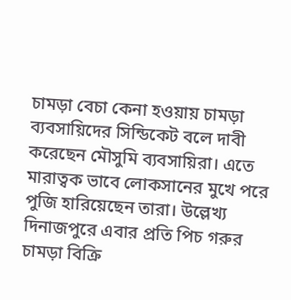চামড়া বেচা কেনা হওয়ায় চামড়া ব্যবসায়িদের সিন্ডিকেট বলে দাবী করেছেন মৌসুমি ব্যবসায়িরা। এতে মারাত্বক ভাবে লোকসানের মুখে পরে পুজি হারিয়েছেন তারা। উল্লেখ্য দিনাজপুরে এবার প্রতি পিচ গরুর চামড়া বিক্রি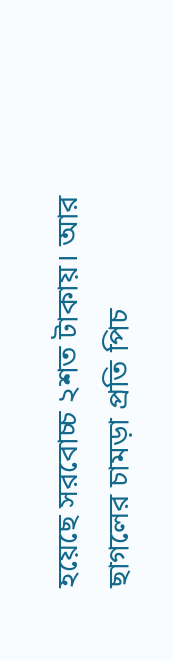হয়েছে সরবোচ্চ ২শত টাকায়। আর ছাগলের চামড়া প্রতি পিচ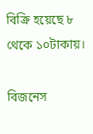বিক্রি হয়েছে ৮ থেকে ১০টাকায়।

বিজনেস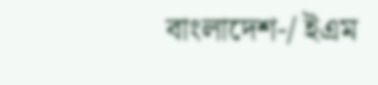বাংলাদেশ-/ ইএম